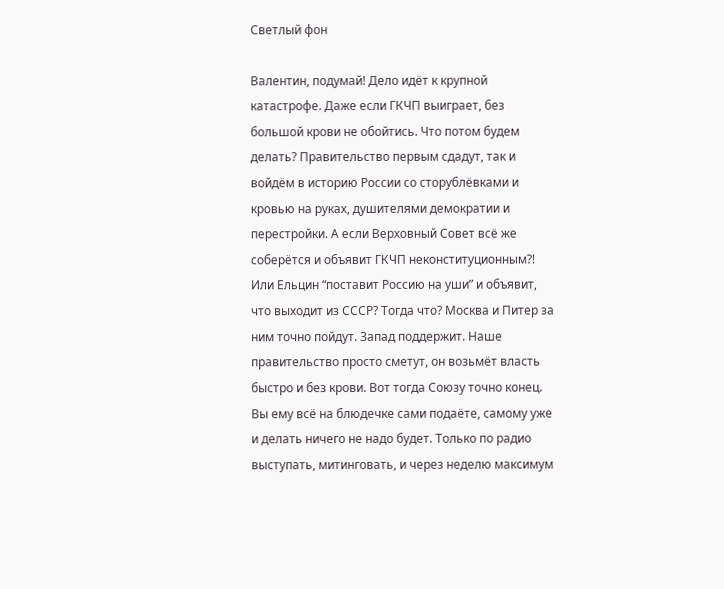Светлый фон

Валентин, подумай! Дело идёт к крупной катастрофе. Даже если ГКЧП выиграет, без большой крови не обойтись. Что потом будем делать? Правительство первым сдадут, так и войдём в историю России со сторублёвками и кровью на руках, душителями демократии и перестройки. А если Верховный Совет всё же соберётся и объявит ГКЧП неконституционным?! Или Ельцин “поставит Россию на уши” и объявит, что выходит из СССР? Тогда что? Москва и Питер за ним точно пойдут. Запад поддержит. Наше правительство просто сметут, он возьмёт власть быстро и без крови. Вот тогда Союзу точно конец. Вы ему всё на блюдечке сами подаёте, самому уже и делать ничего не надо будет. Только по радио выступать, митинговать, и через неделю максимум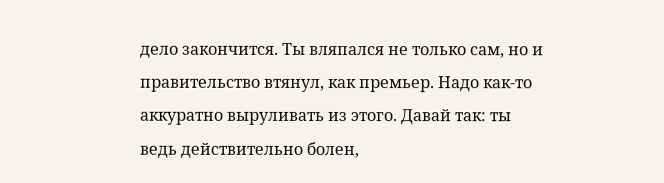дело закончится. Ты вляпался не только сам, но и правительство втянул, как премьер. Надо как-то аккуратно выруливать из этого. Давай так: ты ведь действительно болен,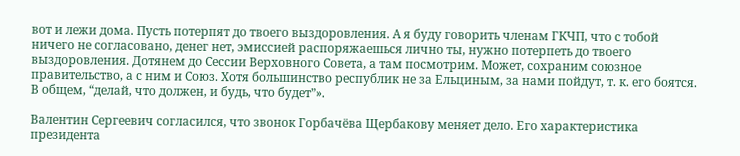вот и лежи дома. Пусть потерпят до твоего выздоровления. А я буду говорить членам ГКЧП, что с тобой ничего не согласовано, денег нет, эмиссией распоряжаешься лично ты, нужно потерпеть до твоего выздоровления. Дотянем до Сессии Верховного Совета, а там посмотрим. Может, сохраним союзное правительство, а с ним и Союз. Хотя большинство республик не за Ельциным, за нами пойдут, т. к. его боятся. В общем, “делай, что должен, и будь, что будет”».

Валентин Сергеевич согласился, что звонок Горбачёва Щербакову меняет дело. Его характеристика президента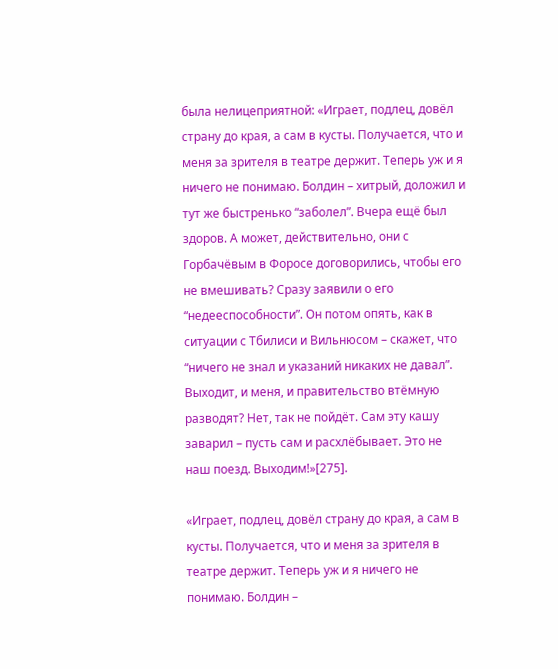была нелицеприятной: «Играет, подлец, довёл страну до края, а сам в кусты. Получается, что и меня за зрителя в театре держит. Теперь уж и я ничего не понимаю. Болдин – хитрый, доложил и тут же быстренько “заболел”. Вчера ещё был здоров. А может, действительно, они с Горбачёвым в Форосе договорились, чтобы его не вмешивать? Сразу заявили о его “недееспособности”. Он потом опять, как в ситуации с Тбилиси и Вильнюсом – скажет, что “ничего не знал и указаний никаких не давал”. Выходит, и меня, и правительство втёмную разводят? Нет, так не пойдёт. Сам эту кашу заварил – пусть сам и расхлёбывает. Это не наш поезд. Выходим!»[275].

«Играет, подлец, довёл страну до края, а сам в кусты. Получается, что и меня за зрителя в театре держит. Теперь уж и я ничего не понимаю. Болдин –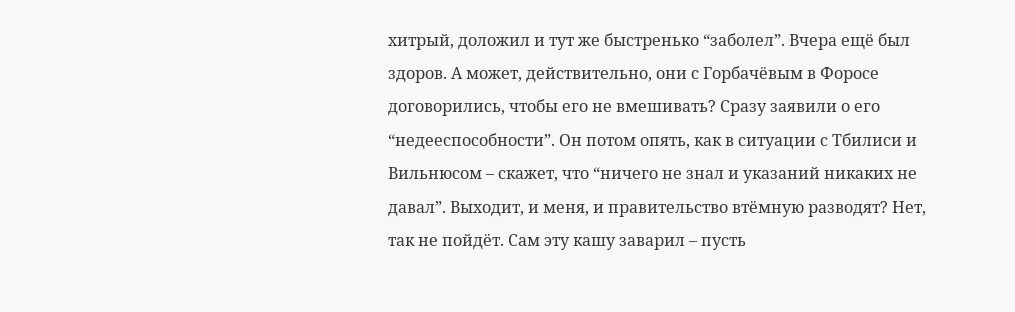хитрый, доложил и тут же быстренько “заболел”. Вчера ещё был здоров. А может, действительно, они с Горбачёвым в Форосе договорились, чтобы его не вмешивать? Сразу заявили о его “недееспособности”. Он потом опять, как в ситуации с Тбилиси и Вильнюсом – скажет, что “ничего не знал и указаний никаких не давал”. Выходит, и меня, и правительство втёмную разводят? Нет, так не пойдёт. Сам эту кашу заварил – пусть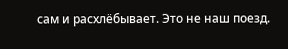сам и расхлёбывает. Это не наш поезд.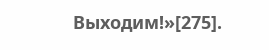Выходим!»[275].